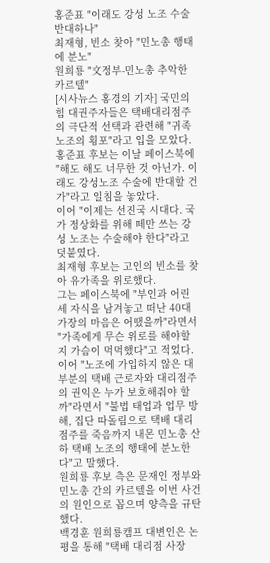홍준표 "이래도 강성 노조 수술 반대하나"
최재형, 빈소 찾아 "민노총 행태에 분노"
원희룡 "文정부-민노총 추악한 카르텔"
[시사뉴스 홍경의 기자] 국민의힘 대권주자들은 택배대리점주의 극단적 선택과 관련해 "귀족 노조의 횡포"라고 입을 모았다.
홍준표 후보는 이날 페이스북에 "해도 해도 너무한 것 아닌가. 이래도 강성노조 수술에 반대할 건가"라고 일침을 놓았다.
이어 "이제는 선진국 시대다. 국가 정상화를 위해 떼만 쓰는 강성 노조는 수술해야 한다"라고 덧붙였다.
최재형 후보는 고인의 빈소를 찾아 유가족을 위로했다.
그는 페이스북에 "부인과 어린 세 자식을 남겨놓고 떠난 40대 가장의 마음은 어땠을까"라면서 "가족에게 무슨 위로를 해야할 지 가슴이 먹먹했다"고 적었다.
이어 "노조에 가입하지 않은 대부분의 택배 근로자와 대리점주의 권익은 누가 보호해줘야 할까"라면서 "불법 태업과 업무 방해, 집단 따돌림으로 택배 대리점주를 죽음까지 내몬 민노총 산하 택배 노조의 행태에 분노한다"고 말했다.
원희룡 후보 측은 문재인 정부와 민노총 간의 카르텔을 이번 사건의 원인으로 꼽으며 양측을 규탄했다.
백경훈 원희룡캠프 대변인은 논평을 통해 "택배 대리점 사장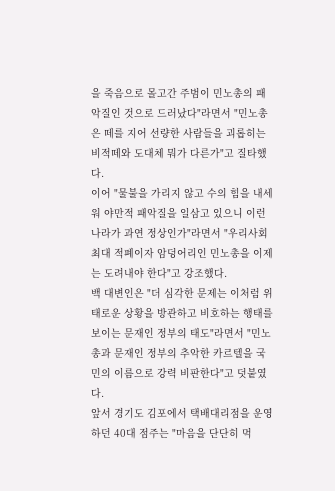을 죽음으로 몰고간 주범이 민노총의 패악질인 것으로 드러났다"라면서 "민노총은 떼를 지어 선량한 사람들을 괴롭히는 비적떼와 도대체 뭐가 다른가"고 질타했다.
이어 "물불을 가리지 않고 수의 힘을 내세워 야만적 패악질을 일삼고 있으니 이런 나라가 과연 정상인가"라면서 "우리사회 최대 적폐이자 암덩어리인 민노총을 이제는 도려내야 한다"고 강조했다.
백 대변인은 "더 심각한 문제는 이처럼 위태로운 상황을 방관하고 비호하는 행태를 보이는 문재인 정부의 태도"라면서 "민노총과 문재인 정부의 추악한 카르텔을 국민의 이름으로 강력 비판한다"고 덧붙였다.
앞서 경기도 김포에서 택배대리점을 운영하던 40대 점주는 "마음을 단단히 먹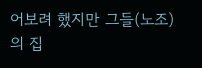어보려 했지만 그들(노조)의 집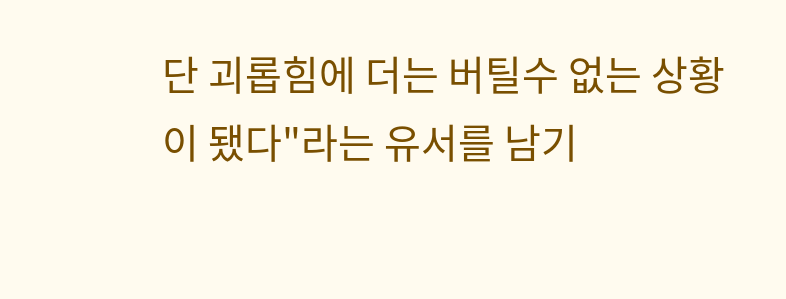단 괴롭힘에 더는 버틸수 없는 상황이 됐다"라는 유서를 남기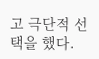고 극단적 선택을 했다.